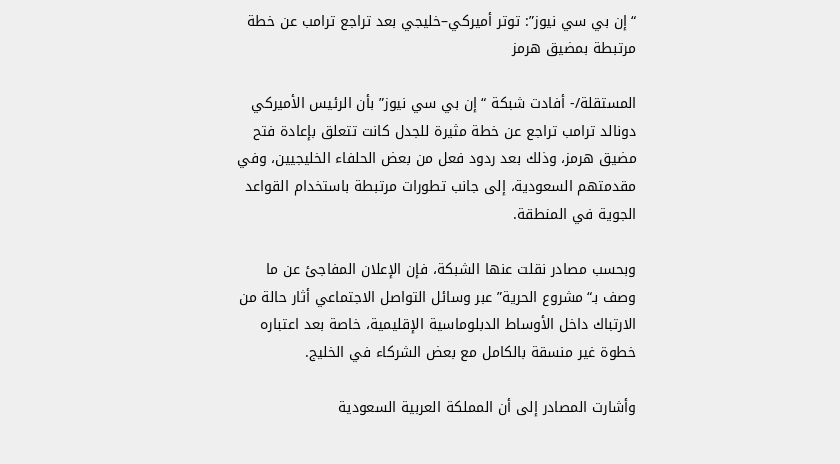“إن بي سي نيوز”: توتر أميركي–خليجي بعد تراجع ترامب عن خطة مرتبطة بمضيق هرمز

المستقلة/- أفادت شبكة “إن بي سي نيوز” بأن الرئيس الأميركي دونالد ترامب تراجع عن خطة مثيرة للجدل كانت تتعلق بإعادة فتح مضيق هرمز، وذلك بعد ردود فعل من بعض الحلفاء الخليجيين، وفي مقدمتهم السعودية، إلى جانب تطورات مرتبطة باستخدام القواعد الجوية في المنطقة.

وبحسب مصادر نقلت عنها الشبكة، فإن الإعلان المفاجئ عن ما وصف بـ“مشروع الحرية” عبر وسائل التواصل الاجتماعي أثار حالة من الارتباك داخل الأوساط الدبلوماسية الإقليمية، خاصة بعد اعتباره خطوة غير منسقة بالكامل مع بعض الشركاء في الخليج.

وأشارت المصادر إلى أن المملكة العربية السعودية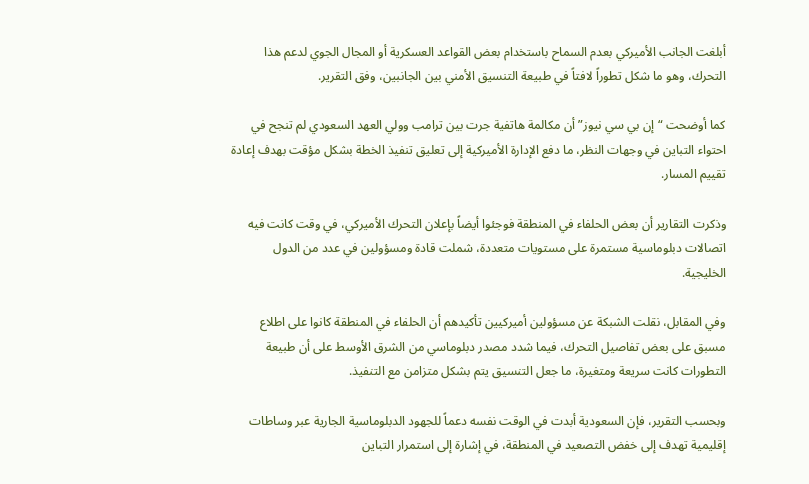أبلغت الجانب الأميركي بعدم السماح باستخدام بعض القواعد العسكرية أو المجال الجوي لدعم هذا التحرك، وهو ما شكل تطوراً لافتاً في طبيعة التنسيق الأمني بين الجانبين، وفق التقرير.

كما أوضحت “إن بي سي نيوز” أن مكالمة هاتفية جرت بين ترامب وولي العهد السعودي لم تنجح في احتواء التباين في وجهات النظر، ما دفع الإدارة الأميركية إلى تعليق تنفيذ الخطة بشكل مؤقت بهدف إعادة تقييم المسار.

وذكرت التقارير أن بعض الحلفاء في المنطقة فوجئوا أيضاً بإعلان التحرك الأميركي، في وقت كانت فيه اتصالات دبلوماسية مستمرة على مستويات متعددة، شملت قادة ومسؤولين في عدد من الدول الخليجية.

وفي المقابل، نقلت الشبكة عن مسؤولين أميركيين تأكيدهم أن الحلفاء في المنطقة كانوا على اطلاع مسبق على بعض تفاصيل التحرك، فيما شدد مصدر دبلوماسي من الشرق الأوسط على أن طبيعة التطورات كانت سريعة ومتغيرة، ما جعل التنسيق يتم بشكل متزامن مع التنفيذ.

وبحسب التقرير، فإن السعودية أبدت في الوقت نفسه دعماً للجهود الدبلوماسية الجارية عبر وساطات إقليمية تهدف إلى خفض التصعيد في المنطقة، في إشارة إلى استمرار التباين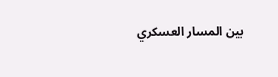بين المسار العسكري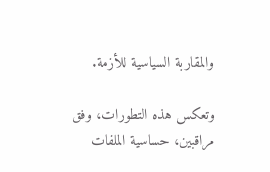والمقاربة السياسية للأزمة.

وتعكس هذه التطورات، وفق مراقبين، حساسية الملفات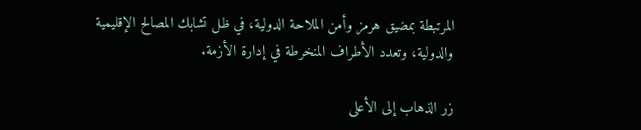المرتبطة بمضيق هرمز وأمن الملاحة الدولية، في ظل تشابك المصالح الإقليمية والدولية، وتعدد الأطراف المنخرطة في إدارة الأزمة.

زر الذهاب إلى الأعلى